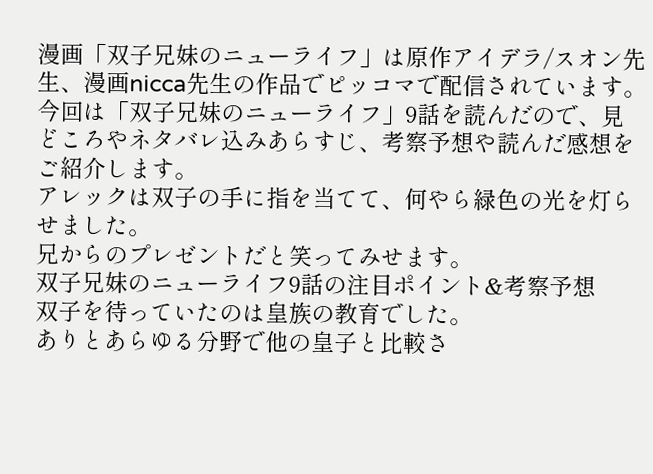漫画「双子兄妹のニューライフ」は原作アイデラ/スオン先生、漫画nicca先生の作品でピッコマで配信されています。
今回は「双子兄妹のニューライフ」9話を読んだので、見どころやネタバレ込みあらすじ、考察予想や読んだ感想をご紹介します。
アレックは双子の手に指を当てて、何やら緑色の光を灯らせました。
兄からのプレゼントだと笑ってみせます。
双子兄妹のニューライフ9話の注目ポイント&考察予想
双子を待っていたのは皇族の教育でした。
ありとあらゆる分野で他の皇子と比較さ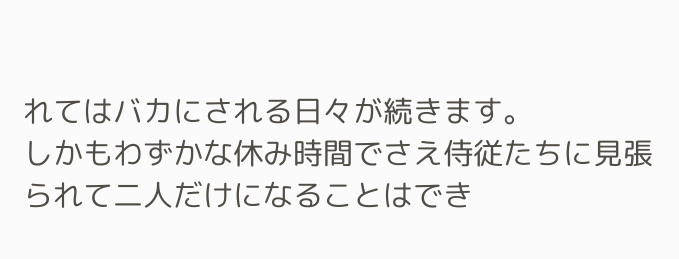れてはバカにされる日々が続きます。
しかもわずかな休み時間でさえ侍従たちに見張られて二人だけになることはでき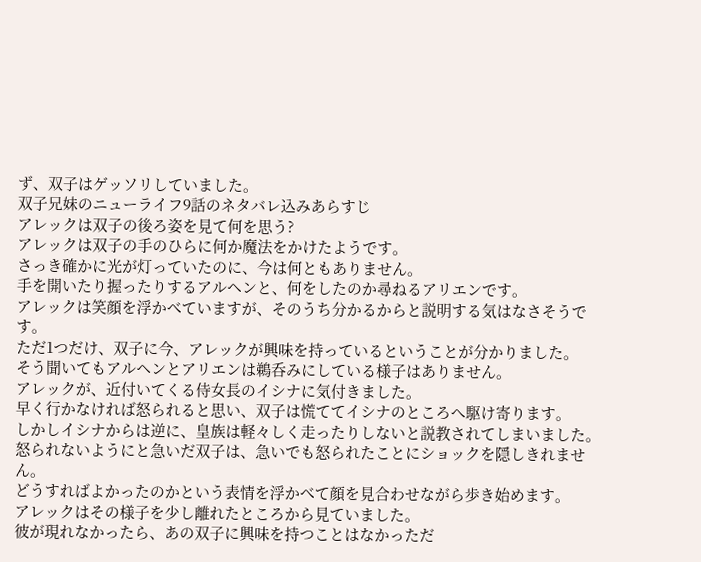ず、双子はゲッソリしていました。
双子兄妹のニューライフ9話のネタバレ込みあらすじ
アレックは双子の後ろ姿を見て何を思う?
アレックは双子の手のひらに何か魔法をかけたようです。
さっき確かに光が灯っていたのに、今は何ともありません。
手を開いたり握ったりするアルヘンと、何をしたのか尋ねるアリエンです。
アレックは笑顔を浮かべていますが、そのうち分かるからと説明する気はなさそうです。
ただ1つだけ、双子に今、アレックが興味を持っているということが分かりました。
そう聞いてもアルヘンとアリエンは鵜呑みにしている様子はありません。
アレックが、近付いてくる侍女長のイシナに気付きました。
早く行かなければ怒られると思い、双子は慌ててイシナのところへ駆け寄ります。
しかしイシナからは逆に、皇族は軽々しく走ったりしないと説教されてしまいました。
怒られないようにと急いだ双子は、急いでも怒られたことにショックを隠しきれません。
どうすればよかったのかという表情を浮かべて顔を見合わせながら歩き始めます。
アレックはその様子を少し離れたところから見ていました。
彼が現れなかったら、あの双子に興味を持つことはなかっただ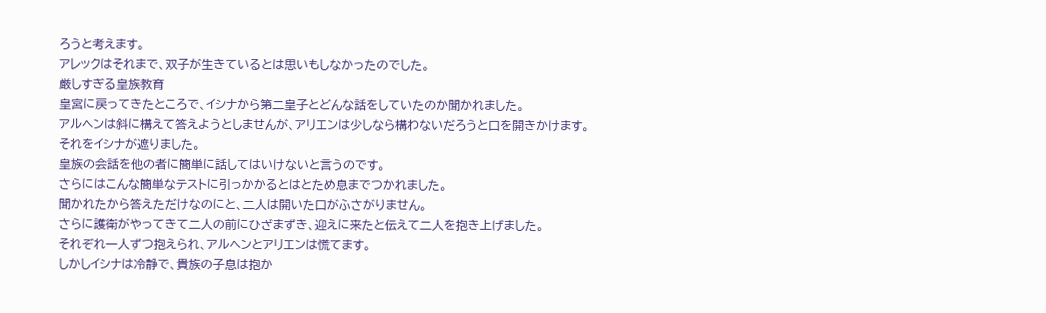ろうと考えます。
アレックはそれまで、双子が生きているとは思いもしなかったのでした。
厳しすぎる皇族教育
皇宮に戻ってきたところで、イシナから第二皇子とどんな話をしていたのか聞かれました。
アルヘンは斜に構えて答えようとしませんが、アリエンは少しなら構わないだろうと口を開きかけます。
それをイシナが遮りました。
皇族の会話を他の者に簡単に話してはいけないと言うのです。
さらにはこんな簡単なテストに引っかかるとはとため息までつかれました。
聞かれたから答えただけなのにと、二人は開いた口がふさがりません。
さらに護衛がやってきて二人の前にひざまずき、迎えに来たと伝えて二人を抱き上げました。
それぞれ一人ずつ抱えられ、アルヘンとアリエンは慌てます。
しかしイシナは冷静で、貴族の子息は抱か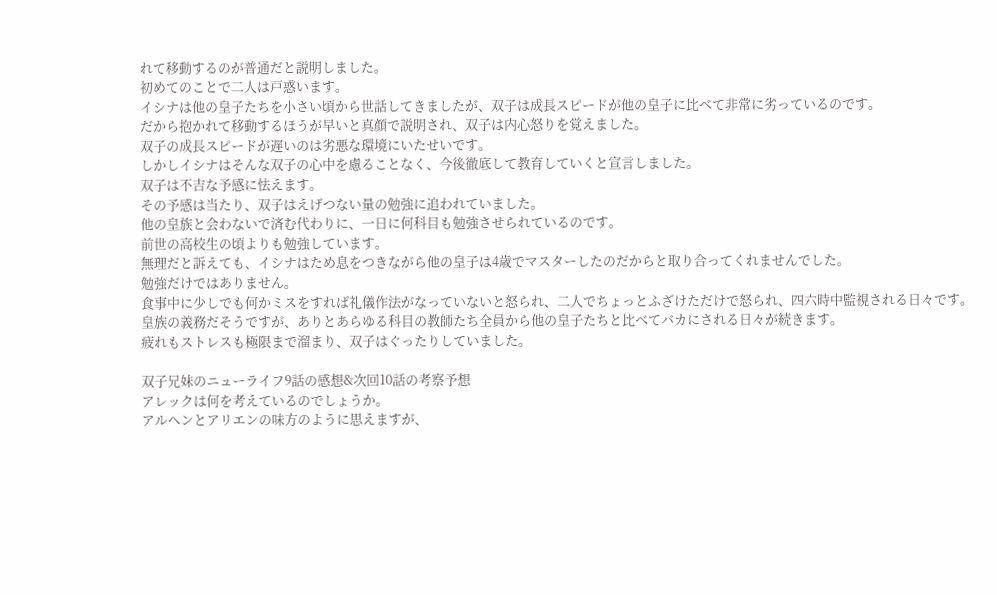れて移動するのが普通だと説明しました。
初めてのことで二人は戸惑います。
イシナは他の皇子たちを小さい頃から世話してきましたが、双子は成長スピードが他の皇子に比べて非常に劣っているのです。
だから抱かれて移動するほうが早いと真顔で説明され、双子は内心怒りを覚えました。
双子の成長スピードが遅いのは劣悪な環境にいたせいです。
しかしイシナはそんな双子の心中を慮ることなく、今後徹底して教育していくと宣言しました。
双子は不吉な予感に怯えます。
その予感は当たり、双子はえげつない量の勉強に追われていました。
他の皇族と会わないで済む代わりに、一日に何科目も勉強させられているのです。
前世の高校生の頃よりも勉強しています。
無理だと訴えても、イシナはため息をつきながら他の皇子は4歳でマスターしたのだからと取り合ってくれませんでした。
勉強だけではありません。
食事中に少しでも何かミスをすれば礼儀作法がなっていないと怒られ、二人でちょっとふざけただけで怒られ、四六時中監視される日々です。
皇族の義務だそうですが、ありとあらゆる科目の教師たち全員から他の皇子たちと比べてバカにされる日々が続きます。
疲れもストレスも極限まで溜まり、双子はぐったりしていました。

双子兄妹のニューライフ9話の感想&次回10話の考察予想
アレックは何を考えているのでしょうか。
アルヘンとアリエンの味方のように思えますが、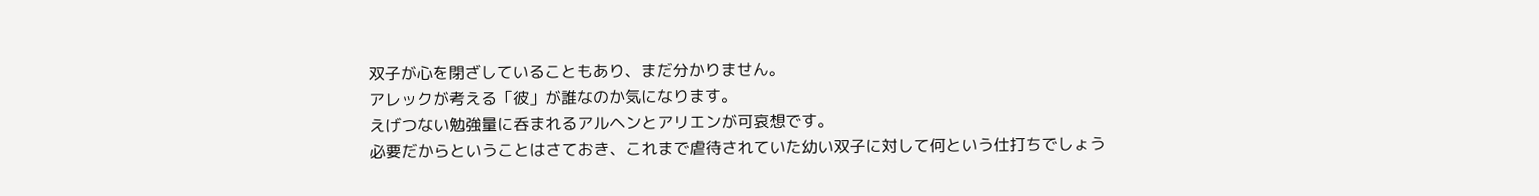双子が心を閉ざしていることもあり、まだ分かりません。
アレックが考える「彼」が誰なのか気になります。
えげつない勉強量に呑まれるアルヘンとアリエンが可哀想です。
必要だからということはさておき、これまで虐待されていた幼い双子に対して何という仕打ちでしょう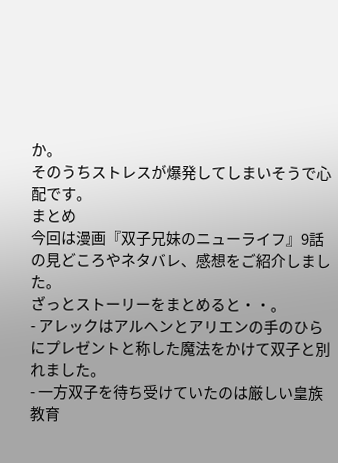か。
そのうちストレスが爆発してしまいそうで心配です。
まとめ
今回は漫画『双子兄妹のニューライフ』9話の見どころやネタバレ、感想をご紹介しました。
ざっとストーリーをまとめると・・。
- アレックはアルヘンとアリエンの手のひらにプレゼントと称した魔法をかけて双子と別れました。
- 一方双子を待ち受けていたのは厳しい皇族教育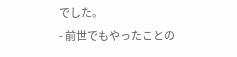でした。
- 前世でもやったことの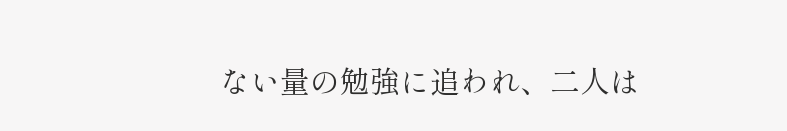ない量の勉強に追われ、二人は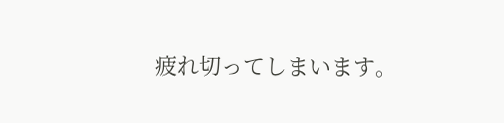疲れ切ってしまいます。